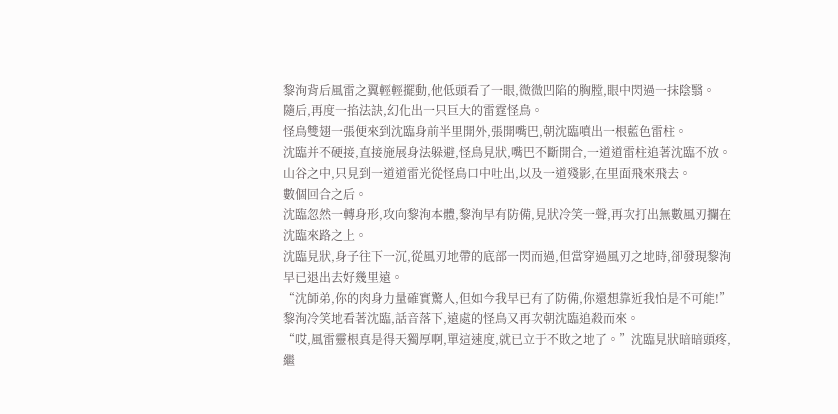黎洵背后風雷之翼輕輕擺動,他低頭看了一眼,微微凹陷的胸膛,眼中閃過一抹陰翳。
隨后,再度一掐法訣,幻化出一只巨大的雷霆怪鳥。
怪鳥雙翅一張便來到沈臨身前半里開外,張開嘴巴,朝沈臨噴出一根藍色雷柱。
沈臨并不硬接,直接施展身法躲避,怪鳥見狀,嘴巴不斷開合,一道道雷柱追著沈臨不放。
山谷之中,只見到一道道雷光從怪鳥口中吐出,以及一道殘影,在里面飛來飛去。
數個回合之后。
沈臨忽然一轉身形,攻向黎洵本體,黎洵早有防備,見狀冷笑一聲,再次打出無數風刃攔在沈臨來路之上。
沈臨見狀,身子往下一沉,從風刃地帶的底部一閃而過,但當穿過風刃之地時,卻發現黎洵早已退出去好幾里遠。
“沈師弟,你的肉身力量確實驚人,但如今我早已有了防備,你還想靠近我怕是不可能!”黎洵冷笑地看著沈臨,話音落下,遠處的怪鳥又再次朝沈臨追殺而來。
“哎,風雷靈根真是得天獨厚啊,單這速度,就已立于不敗之地了。”沈臨見狀暗暗頭疼,繼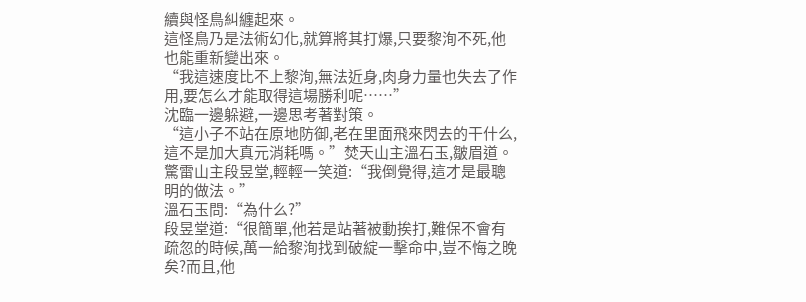續與怪鳥糾纏起來。
這怪鳥乃是法術幻化,就算將其打爆,只要黎洵不死,他也能重新變出來。
“我這速度比不上黎洵,無法近身,肉身力量也失去了作用,要怎么才能取得這場勝利呢……”
沈臨一邊躲避,一邊思考著對策。
“這小子不站在原地防御,老在里面飛來閃去的干什么,這不是加大真元消耗嗎。”焚天山主溫石玉,皺眉道。
驚雷山主段昱堂,輕輕一笑道:“我倒覺得,這才是最聰明的做法。”
溫石玉問:“為什么?”
段昱堂道:“很簡單,他若是站著被動挨打,難保不會有疏忽的時候,萬一給黎洵找到破綻一擊命中,豈不悔之晚矣?而且,他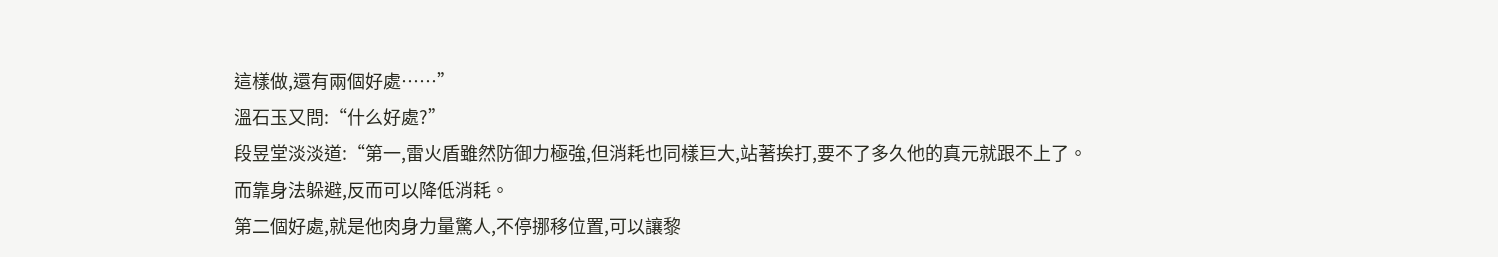這樣做,還有兩個好處……”
溫石玉又問:“什么好處?”
段昱堂淡淡道:“第一,雷火盾雖然防御力極強,但消耗也同樣巨大,站著挨打,要不了多久他的真元就跟不上了。
而靠身法躲避,反而可以降低消耗。
第二個好處,就是他肉身力量驚人,不停挪移位置,可以讓黎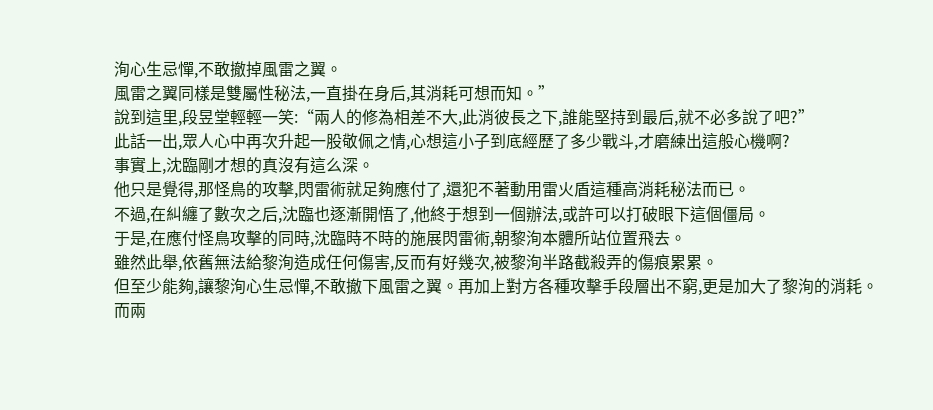洵心生忌憚,不敢撤掉風雷之翼。
風雷之翼同樣是雙屬性秘法,一直掛在身后,其消耗可想而知。”
說到這里,段昱堂輕輕一笑:“兩人的修為相差不大,此消彼長之下,誰能堅持到最后,就不必多說了吧?”
此話一出,眾人心中再次升起一股敬佩之情,心想這小子到底經歷了多少戰斗,才磨練出這般心機啊?
事實上,沈臨剛才想的真沒有這么深。
他只是覺得,那怪鳥的攻擊,閃雷術就足夠應付了,還犯不著動用雷火盾這種高消耗秘法而已。
不過,在糾纏了數次之后,沈臨也逐漸開悟了,他終于想到一個辦法,或許可以打破眼下這個僵局。
于是,在應付怪鳥攻擊的同時,沈臨時不時的施展閃雷術,朝黎洵本體所站位置飛去。
雖然此舉,依舊無法給黎洵造成任何傷害,反而有好幾次,被黎洵半路截殺弄的傷痕累累。
但至少能夠,讓黎洵心生忌憚,不敢撤下風雷之翼。再加上對方各種攻擊手段層出不窮,更是加大了黎洵的消耗。
而兩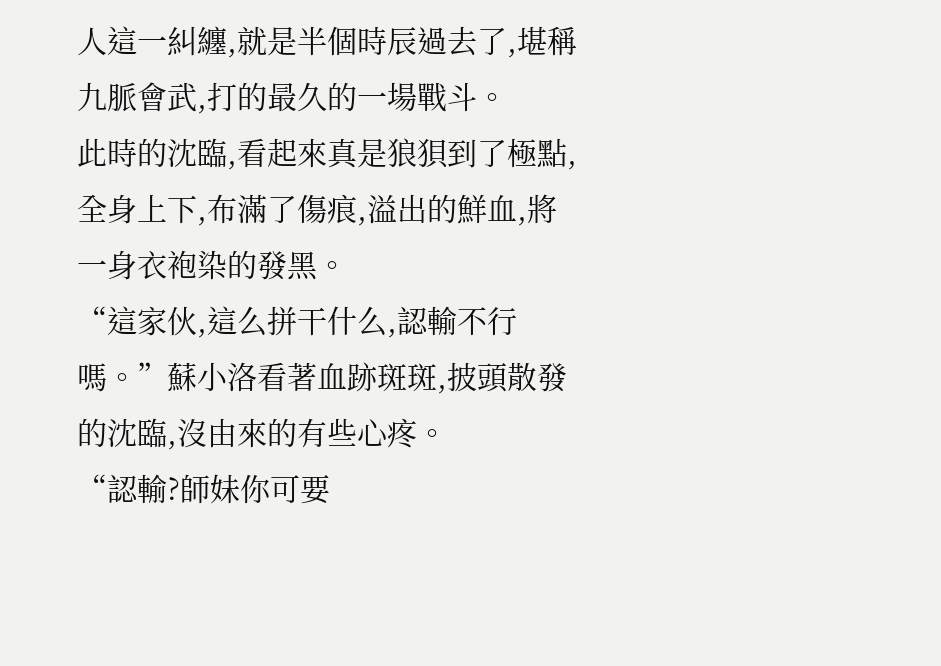人這一糾纏,就是半個時辰過去了,堪稱九脈會武,打的最久的一場戰斗。
此時的沈臨,看起來真是狼狽到了極點,全身上下,布滿了傷痕,溢出的鮮血,將一身衣袍染的發黑。
“這家伙,這么拼干什么,認輸不行嗎。”蘇小洛看著血跡斑斑,披頭散發的沈臨,沒由來的有些心疼。
“認輸?師妹你可要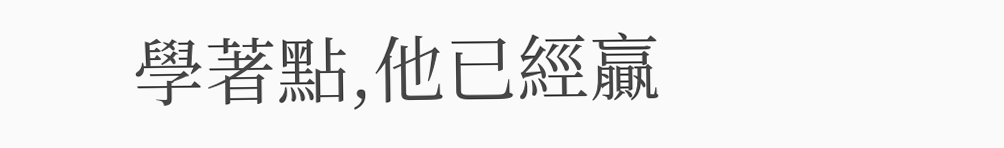學著點,他已經贏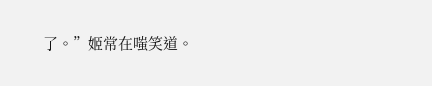了。”姬常在嗤笑道。